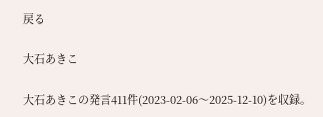戻る

大石あきこ

大石あきこの発言411件(2023-02-06〜2025-12-10)を収録。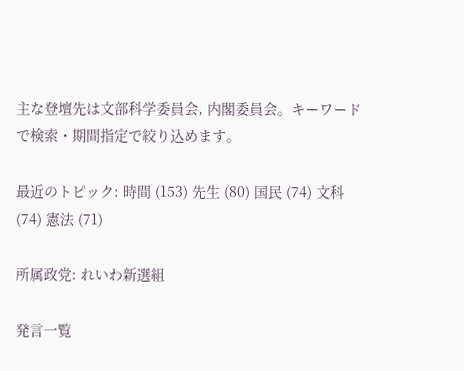主な登壇先は文部科学委員会, 内閣委員会。キーワードで検索・期間指定で絞り込めます。

最近のトピック: 時間 (153) 先生 (80) 国民 (74) 文科 (74) 憲法 (71)

所属政党: れいわ新選組

発言一覧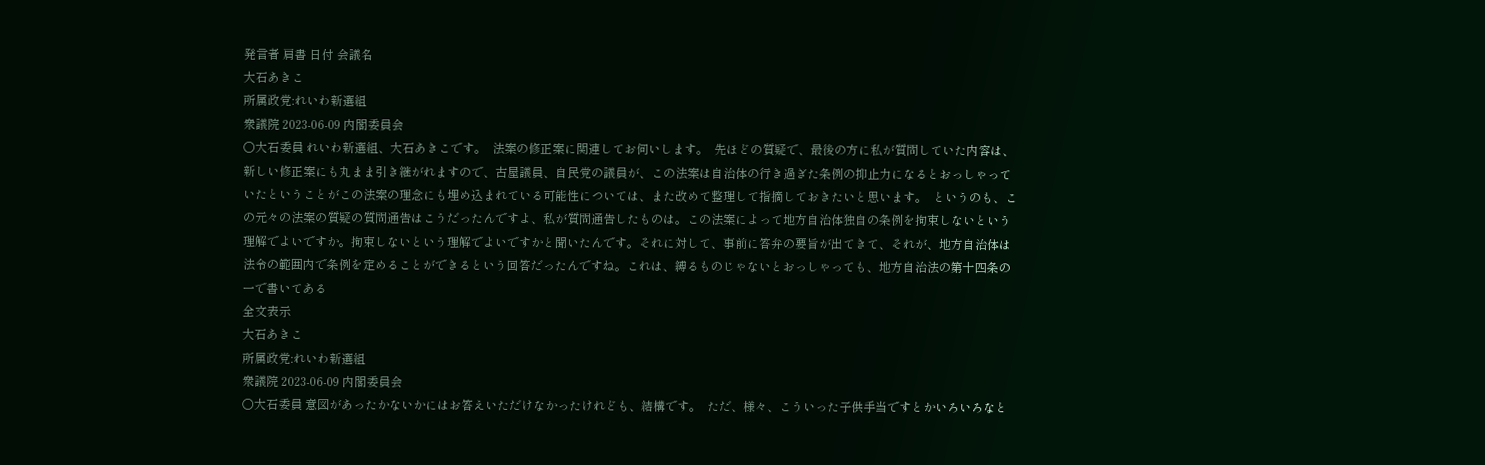発言者 肩書 日付 会議名
大石あきこ
所属政党:れいわ新選組
衆議院 2023-06-09 内閣委員会
○大石委員 れいわ新選組、大石あきこです。  法案の修正案に関連してお伺いします。  先ほどの質疑で、最後の方に私が質問していた内容は、新しい修正案にも丸まま引き継がれますので、古屋議員、自民党の議員が、この法案は自治体の行き過ぎた条例の抑止力になるとおっしゃっていたということがこの法案の理念にも埋め込まれている可能性については、また改めて整理して指摘しておきたいと思います。  というのも、この元々の法案の質疑の質問通告はこうだったんですよ、私が質問通告したものは。この法案によって地方自治体独自の条例を拘束しないという理解でよいですか。拘束しないという理解でよいですかと聞いたんです。それに対して、事前に答弁の要旨が出てきて、それが、地方自治体は法令の範囲内で条例を定めることができるという回答だったんですね。これは、縛るものじゃないとおっしゃっても、地方自治法の第十四条の一で書いてある
全文表示
大石あきこ
所属政党:れいわ新選組
衆議院 2023-06-09 内閣委員会
○大石委員 意図があったかないかにはお答えいただけなかったけれども、結構です。  ただ、様々、こういった子供手当ですとかいろいろなと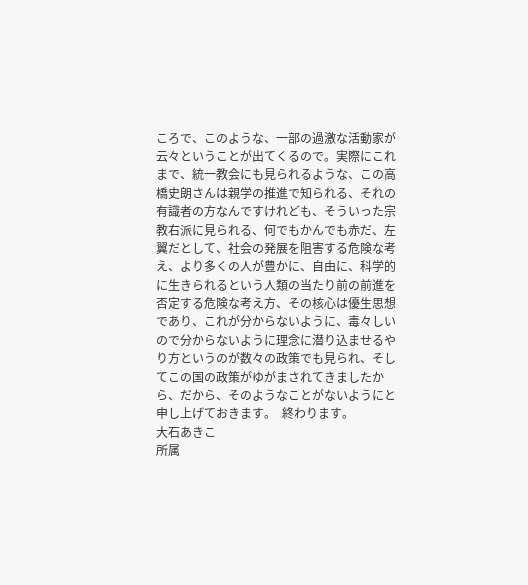ころで、このような、一部の過激な活動家が云々ということが出てくるので。実際にこれまで、統一教会にも見られるような、この高橋史朗さんは親学の推進で知られる、それの有識者の方なんですけれども、そういった宗教右派に見られる、何でもかんでも赤だ、左翼だとして、社会の発展を阻害する危険な考え、より多くの人が豊かに、自由に、科学的に生きられるという人類の当たり前の前進を否定する危険な考え方、その核心は優生思想であり、これが分からないように、毒々しいので分からないように理念に潜り込ませるやり方というのが数々の政策でも見られ、そしてこの国の政策がゆがまされてきましたから、だから、そのようなことがないようにと申し上げておきます。  終わります。
大石あきこ
所属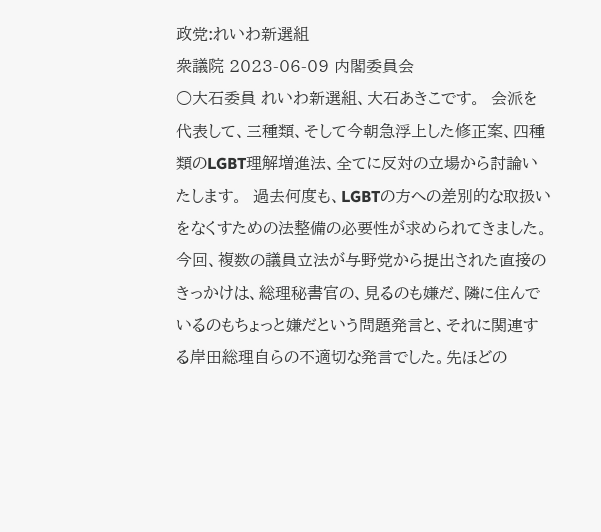政党:れいわ新選組
衆議院 2023-06-09 内閣委員会
○大石委員 れいわ新選組、大石あきこです。  会派を代表して、三種類、そして今朝急浮上した修正案、四種類のLGBT理解増進法、全てに反対の立場から討論いたします。  過去何度も、LGBTの方への差別的な取扱いをなくすための法整備の必要性が求められてきました。今回、複数の議員立法が与野党から提出された直接のきっかけは、総理秘書官の、見るのも嫌だ、隣に住んでいるのもちょっと嫌だという問題発言と、それに関連する岸田総理自らの不適切な発言でした。先ほどの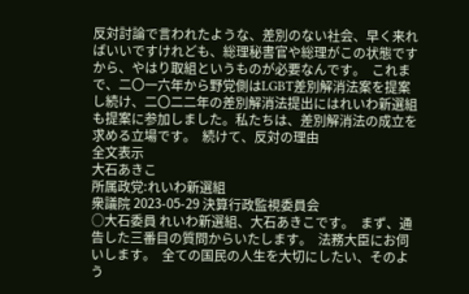反対討論で言われたような、差別のない社会、早く来ればいいですけれども、総理秘書官や総理がこの状態ですから、やはり取組というものが必要なんです。  これまで、二〇一六年から野党側はLGBT差別解消法案を提案し続け、二〇二二年の差別解消法提出にはれいわ新選組も提案に参加しました。私たちは、差別解消法の成立を求める立場です。  続けて、反対の理由
全文表示
大石あきこ
所属政党:れいわ新選組
衆議院 2023-05-29 決算行政監視委員会
○大石委員 れいわ新選組、大石あきこです。  まず、通告した三番目の質問からいたします。  法務大臣にお伺いします。  全ての国民の人生を大切にしたい、そのよう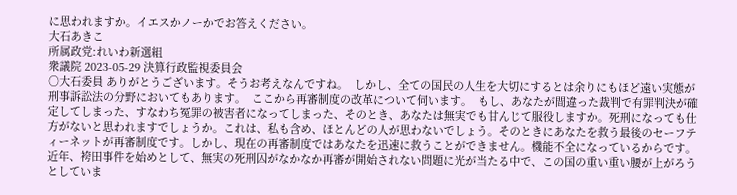に思われますか。イエスかノーかでお答えください。
大石あきこ
所属政党:れいわ新選組
衆議院 2023-05-29 決算行政監視委員会
○大石委員 ありがとうございます。そうお考えなんですね。  しかし、全ての国民の人生を大切にするとは余りにもほど遠い実態が刑事訴訟法の分野においてもあります。  ここから再審制度の改革について伺います。  もし、あなたが間違った裁判で有罪判決が確定してしまった、すなわち冤罪の被害者になってしまった、そのとき、あなたは無実でも甘んじて服役しますか。死刑になっても仕方がないと思われますでしょうか。これは、私も含め、ほとんどの人が思わないでしょう。そのときにあなたを救う最後のセーフティーネットが再審制度です。しかし、現在の再審制度ではあなたを迅速に救うことができません。機能不全になっているからです。  近年、袴田事件を始めとして、無実の死刑囚がなかなか再審が開始されない問題に光が当たる中で、この国の重い重い腰が上がろうとしていま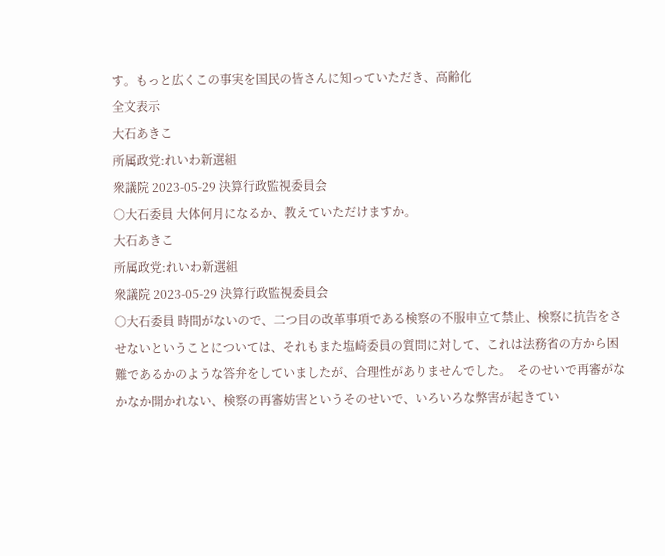す。もっと広くこの事実を国民の皆さんに知っていただき、高齢化
全文表示
大石あきこ
所属政党:れいわ新選組
衆議院 2023-05-29 決算行政監視委員会
○大石委員 大体何月になるか、教えていただけますか。
大石あきこ
所属政党:れいわ新選組
衆議院 2023-05-29 決算行政監視委員会
○大石委員 時間がないので、二つ目の改革事項である検察の不服申立て禁止、検察に抗告をさせないということについては、それもまた塩崎委員の質問に対して、これは法務省の方から困難であるかのような答弁をしていましたが、合理性がありませんでした。  そのせいで再審がなかなか開かれない、検察の再審妨害というそのせいで、いろいろな弊害が起きてい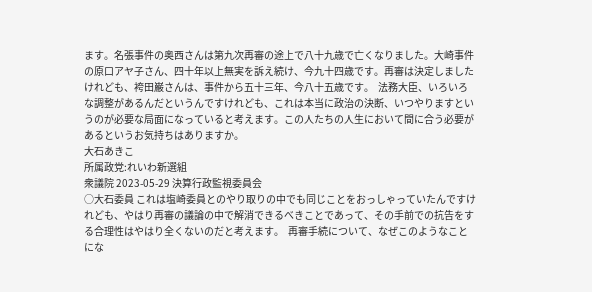ます。名張事件の奥西さんは第九次再審の途上で八十九歳で亡くなりました。大崎事件の原口アヤ子さん、四十年以上無実を訴え続け、今九十四歳です。再審は決定しましたけれども、袴田巌さんは、事件から五十三年、今八十五歳です。  法務大臣、いろいろな調整があるんだというんですけれども、これは本当に政治の決断、いつやりますというのが必要な局面になっていると考えます。この人たちの人生において間に合う必要があるというお気持ちはありますか。
大石あきこ
所属政党:れいわ新選組
衆議院 2023-05-29 決算行政監視委員会
○大石委員 これは塩崎委員とのやり取りの中でも同じことをおっしゃっていたんですけれども、やはり再審の議論の中で解消できるべきことであって、その手前での抗告をする合理性はやはり全くないのだと考えます。  再審手続について、なぜこのようなことにな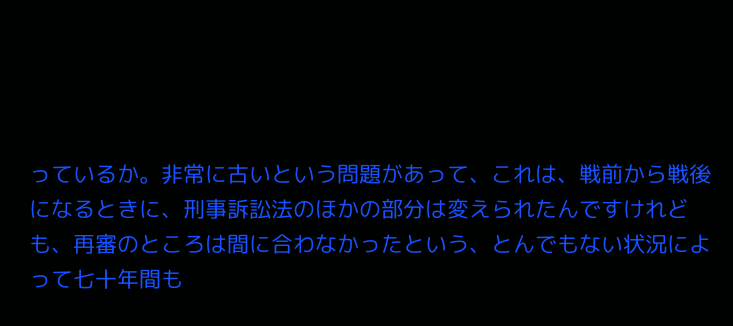っているか。非常に古いという問題があって、これは、戦前から戦後になるときに、刑事訴訟法のほかの部分は変えられたんですけれども、再審のところは間に合わなかったという、とんでもない状況によって七十年間も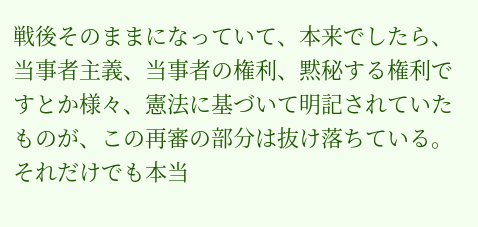戦後そのままになっていて、本来でしたら、当事者主義、当事者の権利、黙秘する権利ですとか様々、憲法に基づいて明記されていたものが、この再審の部分は抜け落ちている。それだけでも本当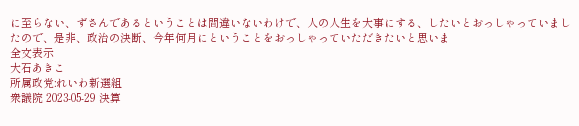に至らない、ずさんであるということは間違いないわけで、人の人生を大事にする、したいとおっしゃっていましたので、是非、政治の決断、今年何月にということをおっしゃっていただきたいと思いま
全文表示
大石あきこ
所属政党:れいわ新選組
衆議院 2023-05-29 決算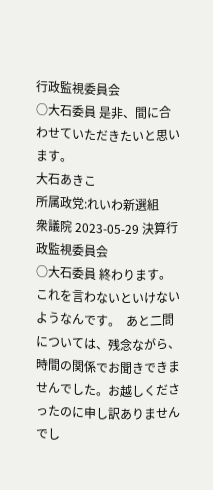行政監視委員会
○大石委員 是非、間に合わせていただきたいと思います。
大石あきこ
所属政党:れいわ新選組
衆議院 2023-05-29 決算行政監視委員会
○大石委員 終わります。これを言わないといけないようなんです。  あと二問については、残念ながら、時間の関係でお聞きできませんでした。お越しくださったのに申し訳ありませんでし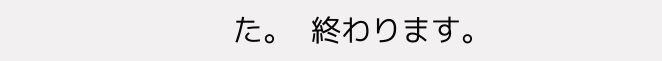た。  終わります。